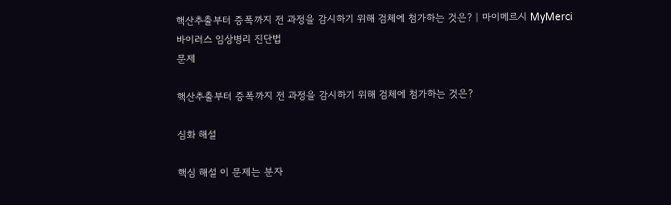핵산추출부터 증폭까지 전 과정을 감시하기 위해 검체에 첨가하는 것은? | 마이메르시 MyMerci
바이러스 임상병리 진단법
문제

핵산추출부터 증폭까지 전 과정을 감시하기 위해 검체에 첨가하는 것은?

심화 해설

핵심 해설 이 문제는 분자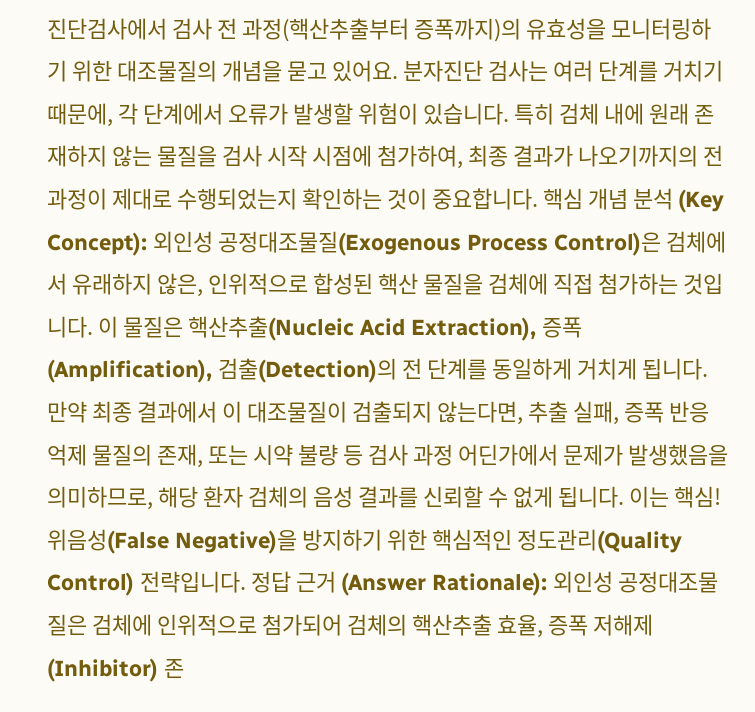진단검사에서 검사 전 과정(핵산추출부터 증폭까지)의 유효성을 모니터링하기 위한 대조물질의 개념을 묻고 있어요. 분자진단 검사는 여러 단계를 거치기 때문에, 각 단계에서 오류가 발생할 위험이 있습니다. 특히 검체 내에 원래 존재하지 않는 물질을 검사 시작 시점에 첨가하여, 최종 결과가 나오기까지의 전 과정이 제대로 수행되었는지 확인하는 것이 중요합니다. 핵심 개념 분석 (Key Concept): 외인성 공정대조물질(Exogenous Process Control)은 검체에서 유래하지 않은, 인위적으로 합성된 핵산 물질을 검체에 직접 첨가하는 것입니다. 이 물질은 핵산추출(Nucleic Acid Extraction), 증폭(Amplification), 검출(Detection)의 전 단계를 동일하게 거치게 됩니다. 만약 최종 결과에서 이 대조물질이 검출되지 않는다면, 추출 실패, 증폭 반응 억제 물질의 존재, 또는 시약 불량 등 검사 과정 어딘가에서 문제가 발생했음을 의미하므로, 해당 환자 검체의 음성 결과를 신뢰할 수 없게 됩니다. 이는 핵심! 위음성(False Negative)을 방지하기 위한 핵심적인 정도관리(Quality Control) 전략입니다. 정답 근거 (Answer Rationale): 외인성 공정대조물질은 검체에 인위적으로 첨가되어 검체의 핵산추출 효율, 증폭 저해제(Inhibitor) 존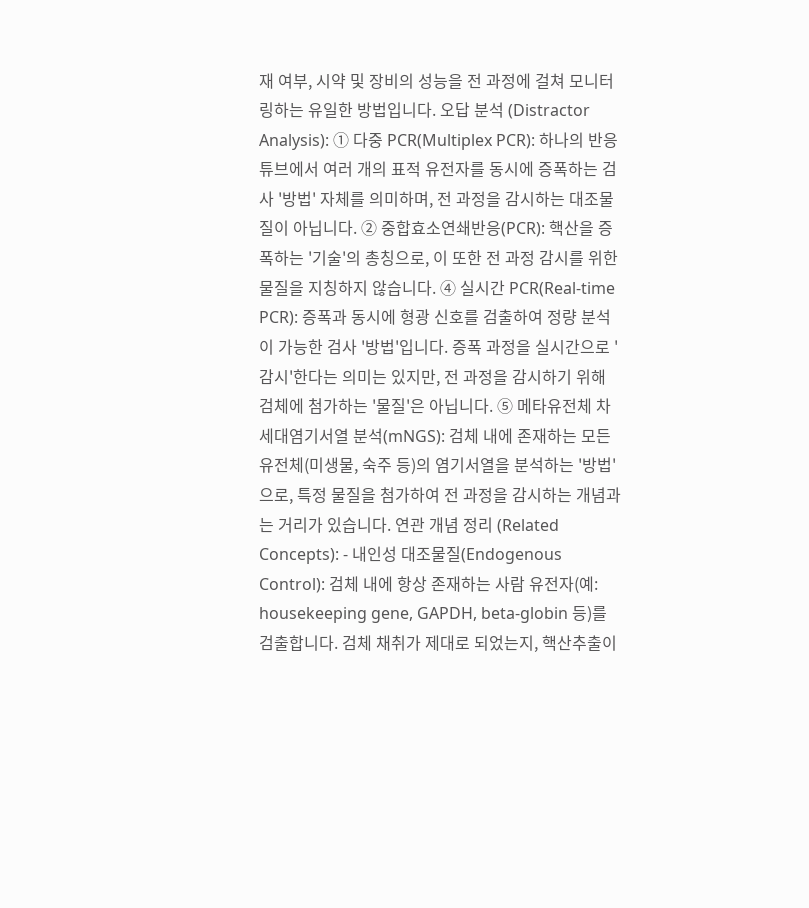재 여부, 시약 및 장비의 성능을 전 과정에 걸쳐 모니터링하는 유일한 방법입니다. 오답 분석 (Distractor Analysis): ① 다중 PCR(Multiplex PCR): 하나의 반응 튜브에서 여러 개의 표적 유전자를 동시에 증폭하는 검사 '방법' 자체를 의미하며, 전 과정을 감시하는 대조물질이 아닙니다. ② 중합효소연쇄반응(PCR): 핵산을 증폭하는 '기술'의 총칭으로, 이 또한 전 과정 감시를 위한 물질을 지칭하지 않습니다. ④ 실시간 PCR(Real-time PCR): 증폭과 동시에 형광 신호를 검출하여 정량 분석이 가능한 검사 '방법'입니다. 증폭 과정을 실시간으로 '감시'한다는 의미는 있지만, 전 과정을 감시하기 위해 검체에 첨가하는 '물질'은 아닙니다. ⑤ 메타유전체 차세대염기서열 분석(mNGS): 검체 내에 존재하는 모든 유전체(미생물, 숙주 등)의 염기서열을 분석하는 '방법'으로, 특정 물질을 첨가하여 전 과정을 감시하는 개념과는 거리가 있습니다. 연관 개념 정리 (Related Concepts): - 내인성 대조물질(Endogenous Control): 검체 내에 항상 존재하는 사람 유전자(예: housekeeping gene, GAPDH, beta-globin 등)를 검출합니다. 검체 채취가 제대로 되었는지, 핵산추출이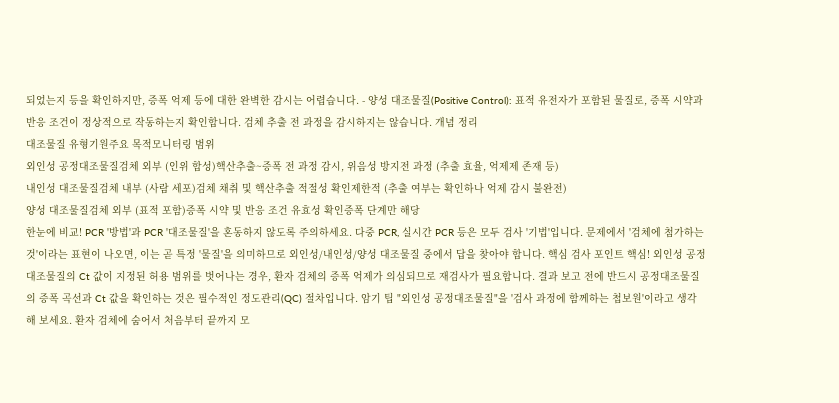되었는지 등을 확인하지만, 증폭 억제 등에 대한 완벽한 감시는 어렵습니다. - 양성 대조물질(Positive Control): 표적 유전자가 포함된 물질로, 증폭 시약과 반응 조건이 정상적으로 작동하는지 확인합니다. 검체 추출 전 과정을 감시하지는 않습니다. 개념 정리
대조물질 유형기원주요 목적모니터링 범위
외인성 공정대조물질검체 외부 (인위 합성)핵산추출~증폭 전 과정 감시, 위음성 방지전 과정 (추출 효율, 억제제 존재 등)
내인성 대조물질검체 내부 (사람 세포)검체 채취 및 핵산추출 적절성 확인제한적 (추출 여부는 확인하나 억제 감시 불완전)
양성 대조물질검체 외부 (표적 포함)증폭 시약 및 반응 조건 유효성 확인증폭 단계만 해당
한눈에 비교! PCR '방법'과 PCR '대조물질'을 혼동하지 않도록 주의하세요. 다중 PCR, 실시간 PCR 등은 모두 검사 '기법'입니다. 문제에서 '검체에 첨가하는 것'이라는 표현이 나오면, 이는 곧 특정 '물질'을 의미하므로 외인성/내인성/양성 대조물질 중에서 답을 찾아야 합니다. 핵심 검사 포인트 핵심! 외인성 공정대조물질의 Ct 값이 지정된 허용 범위를 벗어나는 경우, 환자 검체의 증폭 억제가 의심되므로 재검사가 필요합니다. 결과 보고 전에 반드시 공정대조물질의 증폭 곡선과 Ct 값을 확인하는 것은 필수적인 정도관리(QC) 절차입니다. 암기 팁 "외인성 공정대조물질"을 '검사 과정에 함께하는 첩보원'이라고 생각해 보세요. 환자 검체에 숨어서 처음부터 끝까지 모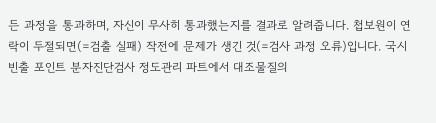든 과정을 통과하며, 자신이 무사히 통과했는지를 결과로 알려줍니다. 첩보원이 연락이 두절되면(=검출 실패) 작전에 문제가 생긴 것(=검사 과정 오류)입니다. 국시 빈출 포인트 분자진단검사 정도관리 파트에서 대조물질의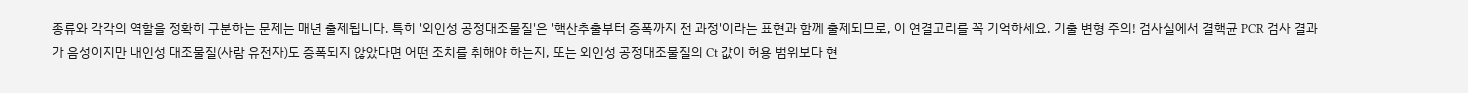종류와 각각의 역할을 정확히 구분하는 문제는 매년 출제됩니다. 특히 '외인성 공정대조물질'은 '핵산추출부터 증폭까지 전 과정'이라는 표현과 함께 출제되므로, 이 연결고리를 꼭 기억하세요. 기출 변형 주의! 검사실에서 결핵균 PCR 검사 결과가 음성이지만 내인성 대조물질(사람 유전자)도 증폭되지 않았다면 어떤 조치를 취해야 하는지, 또는 외인성 공정대조물질의 Ct 값이 허용 범위보다 현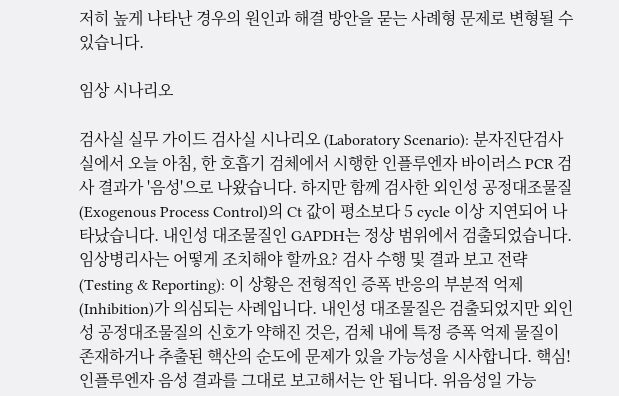저히 높게 나타난 경우의 원인과 해결 방안을 묻는 사례형 문제로 변형될 수 있습니다.

임상 시나리오

검사실 실무 가이드 검사실 시나리오 (Laboratory Scenario): 분자진단검사실에서 오늘 아침, 한 호흡기 검체에서 시행한 인플루엔자 바이러스 PCR 검사 결과가 '음성'으로 나왔습니다. 하지만 함께 검사한 외인성 공정대조물질(Exogenous Process Control)의 Ct 값이 평소보다 5 cycle 이상 지연되어 나타났습니다. 내인성 대조물질인 GAPDH는 정상 범위에서 검출되었습니다. 임상병리사는 어떻게 조치해야 할까요? 검사 수행 및 결과 보고 전략 (Testing & Reporting): 이 상황은 전형적인 증폭 반응의 부분적 억제(Inhibition)가 의심되는 사례입니다. 내인성 대조물질은 검출되었지만 외인성 공정대조물질의 신호가 약해진 것은, 검체 내에 특정 증폭 억제 물질이 존재하거나 추출된 핵산의 순도에 문제가 있을 가능성을 시사합니다. 핵심! 인플루엔자 음성 결과를 그대로 보고해서는 안 됩니다. 위음성일 가능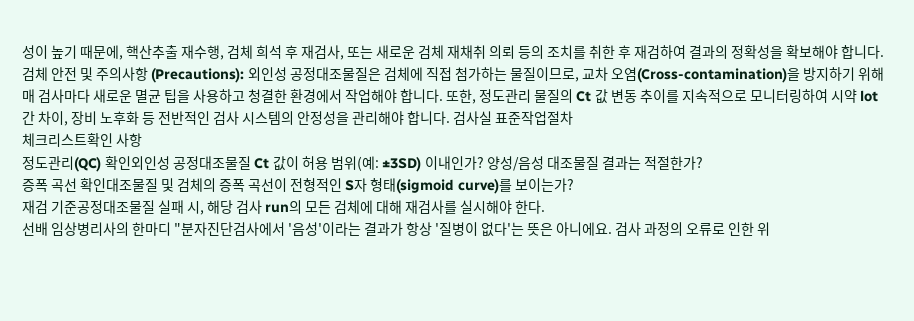성이 높기 때문에, 핵산추출 재수행, 검체 희석 후 재검사, 또는 새로운 검체 재채취 의뢰 등의 조치를 취한 후 재검하여 결과의 정확성을 확보해야 합니다. 검체 안전 및 주의사항 (Precautions): 외인성 공정대조물질은 검체에 직접 첨가하는 물질이므로, 교차 오염(Cross-contamination)을 방지하기 위해 매 검사마다 새로운 멸균 팁을 사용하고 청결한 환경에서 작업해야 합니다. 또한, 정도관리 물질의 Ct 값 변동 추이를 지속적으로 모니터링하여 시약 lot 간 차이, 장비 노후화 등 전반적인 검사 시스템의 안정성을 관리해야 합니다. 검사실 표준작업절차
체크리스트확인 사항
정도관리(QC) 확인외인성 공정대조물질 Ct 값이 허용 범위(예: ±3SD) 이내인가? 양성/음성 대조물질 결과는 적절한가?
증폭 곡선 확인대조물질 및 검체의 증폭 곡선이 전형적인 S자 형태(sigmoid curve)를 보이는가?
재검 기준공정대조물질 실패 시, 해당 검사 run의 모든 검체에 대해 재검사를 실시해야 한다.
선배 임상병리사의 한마디 "분자진단검사에서 '음성'이라는 결과가 항상 '질병이 없다'는 뜻은 아니에요. 검사 과정의 오류로 인한 위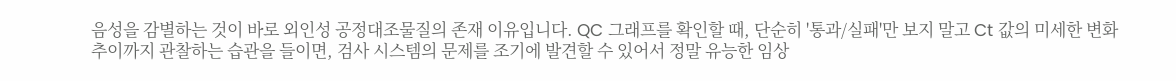음성을 감별하는 것이 바로 외인성 공정대조물질의 존재 이유입니다. QC 그래프를 확인할 때, 단순히 '통과/실패'만 보지 말고 Ct 값의 미세한 변화 추이까지 관찰하는 습관을 들이면, 검사 시스템의 문제를 조기에 발견할 수 있어서 정말 유능한 임상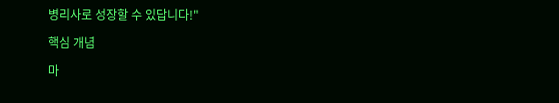병리사로 성장할 수 있답니다!"

핵심 개념

마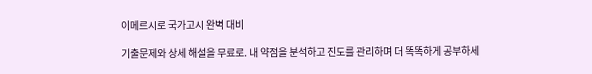이메르시로 국가고시 완벽 대비

기출문제와 상세 해설을 무료로. 내 약점을 분석하고 진도를 관리하며 더 똑똑하게 공부하세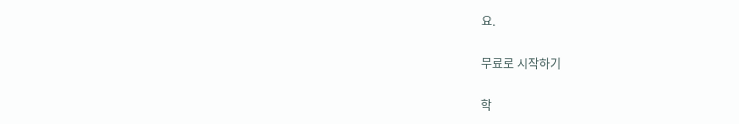요.

무료로 시작하기

학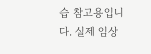습 참고용입니다. 실제 임상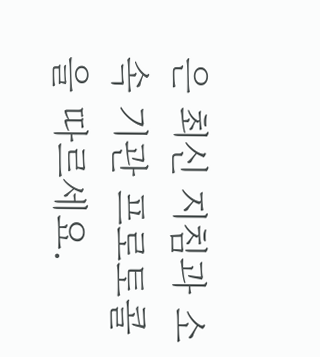은 최신 지침과 소속 기관 프로토콜을 따르세요.